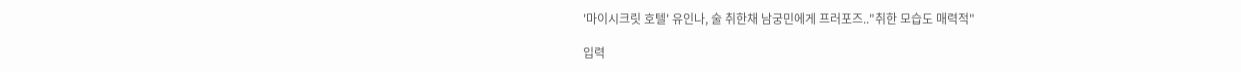'마이시크릿 호텔' 유인나, 술 취한채 남궁민에게 프러포즈.."취한 모습도 매력적"

입력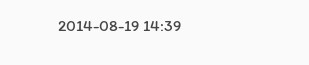2014-08-19 14:39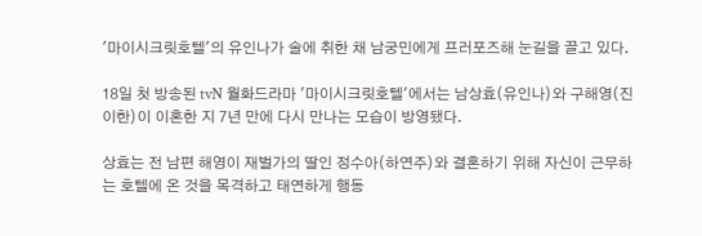'마이시크릿호텔'의 유인나가 술에 취한 채 남궁민에게 프러포즈해 눈길을 끌고 있다.

18일 첫 방송된 tvN 월화드라마 '마이시크릿호텔'에서는 남상효(유인나)와 구해영(진이한)이 이혼한 지 7년 만에 다시 만나는 모습이 방영됐다.

상효는 전 남편 해영이 재벌가의 딸인 정수아(하연주)와 결혼하기 위해 자신이 근무하는 호텔에 온 것을 목격하고 태연하게 행동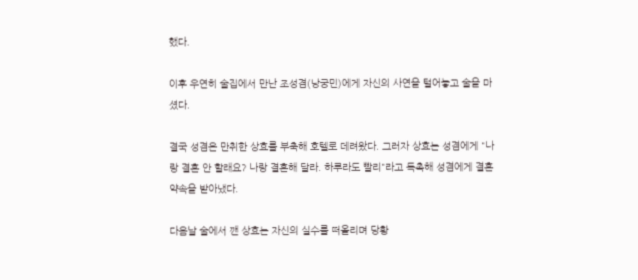했다.

이후 우연히 술집에서 만난 조성겸(낭궁민)에게 자신의 사연을 털어놓고 술을 마셨다.

결국 성겸은 만취한 상효를 부축해 호텔로 데려왔다. 그러자 상효는 성겸에게 "나랑 결혼 안 할래요? 나랑 결혼해 달라. 하루라도 빨리"라고 독촉해 성겸에게 결혼 약속을 받아냈다.

다음날 술에서 깬 상효는 자신의 실수를 떠올리며 당황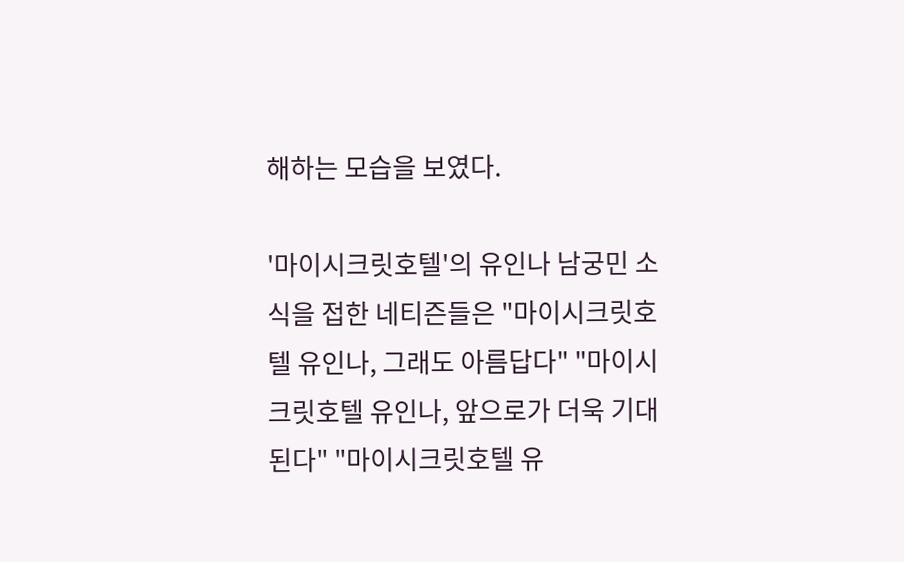해하는 모습을 보였다.

'마이시크릿호텔'의 유인나 남궁민 소식을 접한 네티즌들은 "마이시크릿호텔 유인나, 그래도 아름답다" "마이시크릿호텔 유인나, 앞으로가 더욱 기대된다" "마이시크릿호텔 유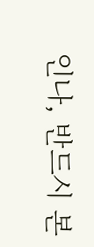인나, 반드시 본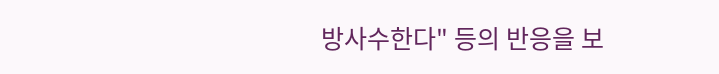방사수한다" 등의 반응을 보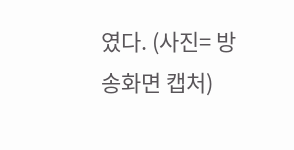였다. (사진= 방송화면 캡처)